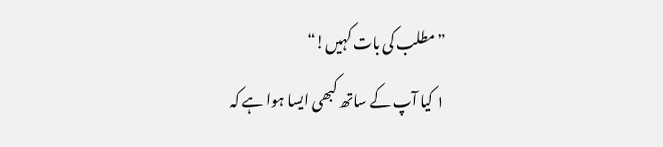”مطلب کی بات کہیں!“
۱ کیا آپ کے ساتھ کبھی ایسا ہوا ہے کہ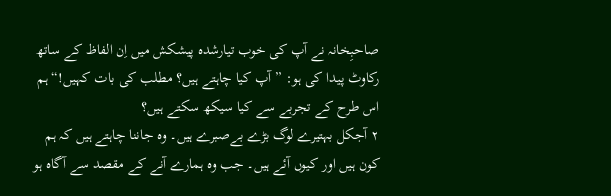صاحبِخانہ نے آپ کی خوب تیارشدہ پیشکش میں اِن الفاظ کے ساتھ رکاوٹ پیدا کی ہو: ”آپ کیا چاہتے ہیں؟ مطلب کی بات کہیں!“ ہم اس طرح کے تجربے سے کیا سیکھ سکتے ہیں؟
۲ آجکل بہتیرے لوگ بڑے بےصبرے ہیں۔ وہ جاننا چاہتے ہیں کہ ہم کون ہیں اور کیوں آئے ہیں۔ جب وہ ہمارے آنے کے مقصد سے آگاہ ہو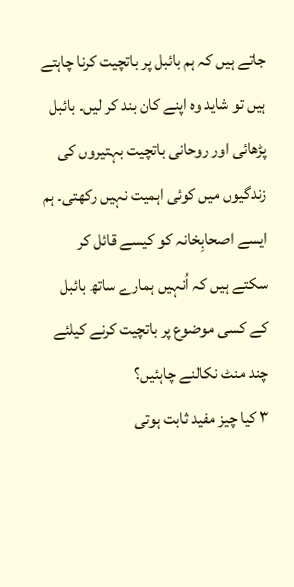جاتے ہیں کہ ہم بائبل پر باتچیت کرنا چاہتے ہیں تو شاید وہ اپنے کان بند کر لیں۔ بائبل پڑھائی اور روحانی باتچیت بہتیروں کی زندگیوں میں کوئی اہمیت نہیں رکھتی۔ ہم ایسے اصحابِخانہ کو کیسے قائل کر سکتے ہیں کہ اُنہیں ہمارے ساتھ بائبل کے کسی موضوع پر باتچیت کرنے کیلئے چند منٹ نکالنے چاہئیں؟
۳ کیا چیز مفید ثابت ہوتی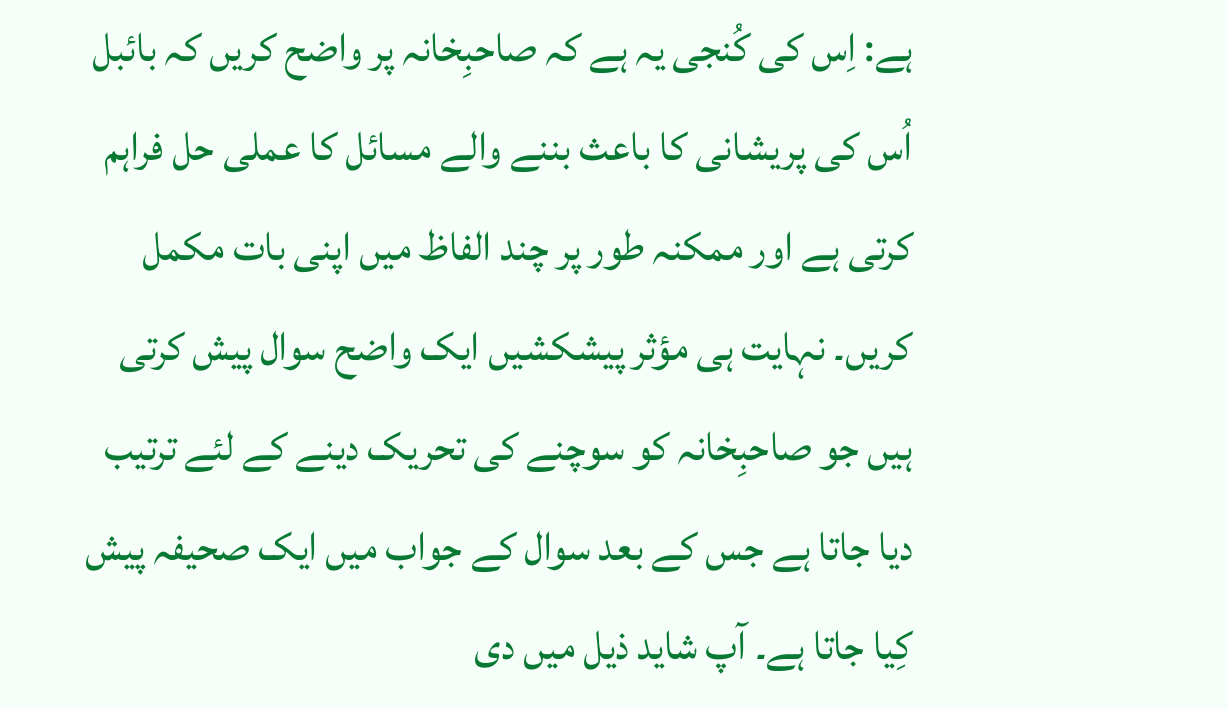ہے: اِس کی کُنجی یہ ہے کہ صاحبِخانہ پر واضح کریں کہ بائبل اُس کی پریشانی کا باعث بننے والے مسائل کا عملی حل فراہم کرتی ہے اور ممکنہ طور پر چند الفاظ میں اپنی بات مکمل کریں۔ نہایت ہی مؤثر پیشکشیں ایک واضح سوال پیش کرتی ہیں جو صاحبِخانہ کو سوچنے کی تحریک دینے کے لئے ترتیب دیا جاتا ہے جس کے بعد سوال کے جواب میں ایک صحیفہ پیش کِیا جاتا ہے۔ آپ شاید ذیل میں دی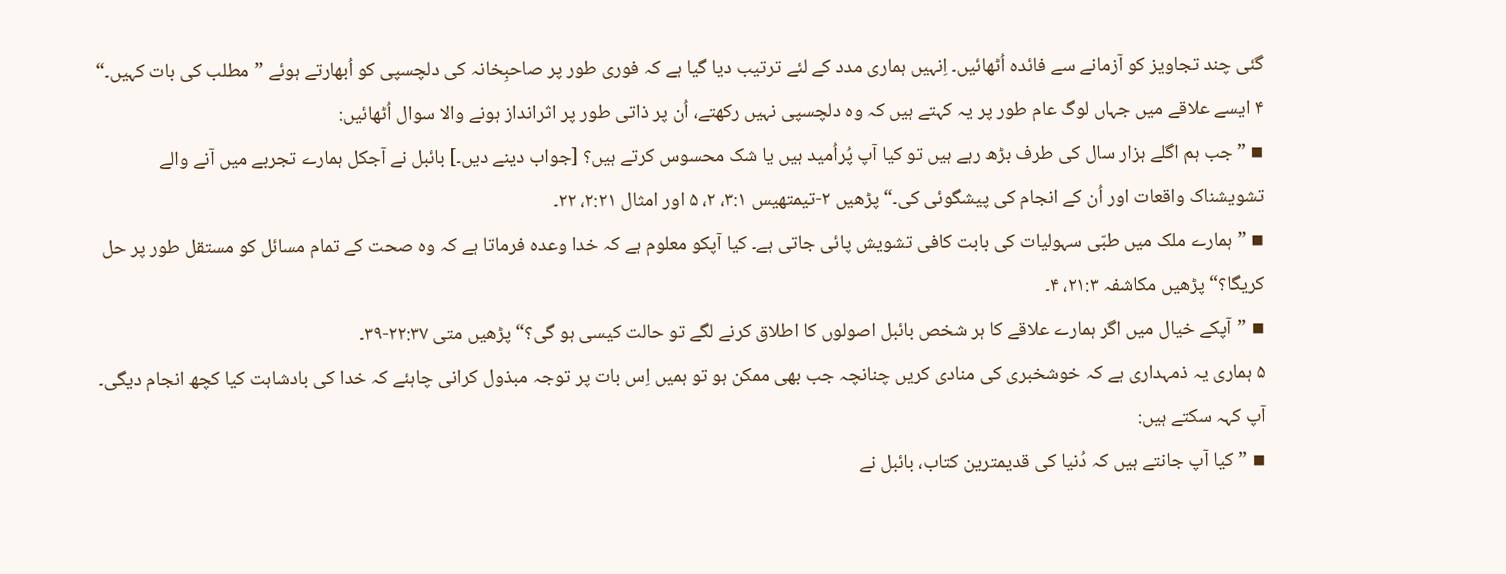گئی چند تجاویز کو آزمانے سے فائدہ اُٹھائیں۔ اِنہیں ہماری مدد کے لئے ترتیب دیا گیا ہے کہ فوری طور پر صاحبِخانہ کی دلچسپی کو اُبھارتے ہوئے ”مطلب کی بات کہیں۔“
۴ ایسے علاقے میں جہاں لوگ عام طور پر یہ کہتے ہیں کہ وہ دلچسپی نہیں رکھتے، اُن پر ذاتی طور پر اثرانداز ہونے والا سوال اُٹھائیں:
▪ ”جب ہم اگلے ہزار سال کی طرف بڑھ رہے ہیں تو کیا آپ پُراُمید ہیں یا شک محسوس کرتے ہیں؟ [جواب دینے دیں۔] بائبل نے آجکل ہمارے تجربے میں آنے والے تشویشناک واقعات اور اُن کے انجام کی پیشگوئی کی۔“ پڑھیں ۲-تیمتھیس ۳:۱، ۲، ۵ اور امثال ۲:۲۱، ۲۲۔
▪ ”ہمارے ملک میں طبّی سہولیات کی بابت کافی تشویش پائی جاتی ہے۔ کیا آپکو معلوم ہے کہ خدا وعدہ فرماتا ہے کہ وہ صحت کے تمام مسائل کو مستقل طور پر حل کریگا؟“ پڑھیں مکاشفہ ۲۱:۳، ۴۔
▪ ”آپکے خیال میں اگر ہمارے علاقے کا ہر شخص بائبل اصولوں کا اطلاق کرنے لگے تو حالت کیسی ہو گی؟“ پڑھیں متی ۲۲:۳۷-۳۹۔
۵ ہماری یہ ذمہداری ہے کہ خوشخبری کی منادی کریں چنانچہ جب بھی ممکن ہو تو ہمیں اِس بات پر توجہ مبذول کرانی چاہئے کہ خدا کی بادشاہت کیا کچھ انجام دیگی۔ آپ کہہ سکتے ہیں:
▪ ”کیا آپ جانتے ہیں کہ دُنیا کی قدیمترین کتاب، بائبل نے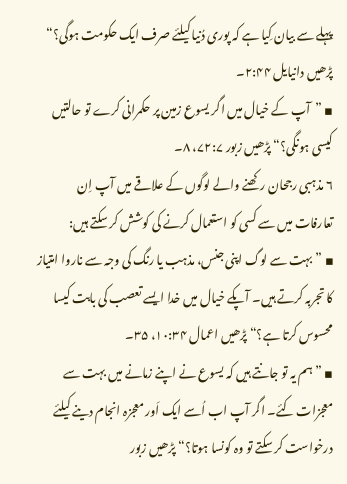پہلے سے بیان کِیا ہے کہ پوری دُنیا کیلئے صرف ایک حکومت ہوگی؟“ پڑھیں دانیایل ۲:۴۴۔
▪ ”آپ کے خیال میں اگر یسوع زمین پر حکمرانی کرے تو حالتیں کیسی ہونگی؟“ پڑھیں زبور ۷۲:۷، ۸۔
۶ مذہبی رجحان رکھنے والے لوگوں کے علاقے میں آپ اِن تعارفات میں سے کسی کو استعمال کرنے کی کوشش کر سکتے ہیں:
▪ ”بہت سے لوگ اپنی جنس، مذہب یا رنگ کی وجہ سے ناروا امتیاز کا تجربہ کرتے ہیں۔ آپکے خیال میں خدا ایسے تعصب کی بابت کیسا محسوس کرتا ہے؟“ پڑھیں اعمال ۱۰:۳۴، ۳۵۔
▪ ”ہم یہ تو جانتے ہیں کہ یسوع نے اپنے زمانے میں بہت سے معجزات کئے۔ اگر آپ اب اُسے ایک اَور معجزہ انجام دینے کیلئے درخواست کر سکتے تو وہ کونسا ہوتا؟“ پڑھیں زبور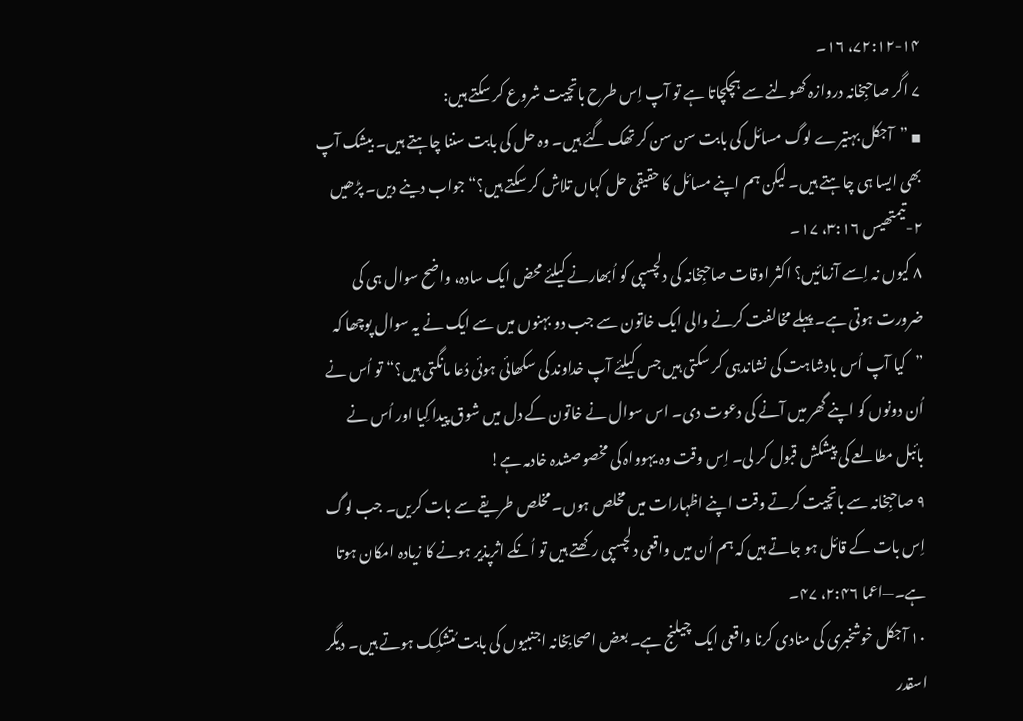۷۲:۱۲-۱۴، ۱۶۔
۷ اگر صاحبِخانہ دروازہ کھولنے سے ہچکچاتا ہے تو آپ اِس طرح باتچیت شروع کر سکتے ہیں:
▪ ”آجکل بہتیرے لوگ مسائل کی بابت سن سن کر تھک گئے ہیں۔ وہ حل کی بابت سننا چاہتے ہیں۔ بیشک آپ بھی ایسا ہی چاہتے ہیں۔ لیکن ہم اپنے مسائل کا حقیقی حل کہاں تلاش کر سکتے ہیں؟“ جواب دینے دیں۔ پڑھیں ۲-تیمتھیس ۳:۱۶، ۱۷۔
۸ کیوں نہ اِسے آزمائیں؟ اکثر اوقات صاحبِخانہ کی دلچسپی کو اُبھارنے کیلئے محض ایک سادہ، واضح سوال ہی کی ضرورت ہوتی ہے۔ پہلے مخالفت کرنے والی ایک خاتون سے جب دو بہنوں میں سے ایک نے یہ سوال پوچھا کہ ”کیا آپ اُس بادشاہت کی نشاندہی کر سکتی ہیں جس کیلئے آپ خداوند کی سکھائی ہوئی دُعا مانگتی ہیں؟“ تو اُس نے اُن دونوں کو اپنے گھر میں آنے کی دعوت دی۔ اس سوال نے خاتون کے دل میں شوق پیدا کِیا اور اُس نے بائبل مطالعے کی پیشکش قبول کر لی۔ اِس وقت وہ یہوواہ کی مخصوصشدہ خادمہ ہے!
۹ صاحبِخانہ سے باتچیت کرتے وقت اپنے اظہارات میں مخلص ہوں۔ مخلص طریقے سے بات کریں۔ جب لوگ اِس بات کے قائل ہو جاتے ہیں کہ ہم اُن میں واقعی دلچسپی رکھتے ہیں تو اُنکے اثرپذیر ہونے کا زیادہ امکان ہوتا ہے۔—اعما ۲:۴۶، ۴۷۔
۱۰ آجکل خوشخبری کی منادی کرنا واقعی ایک چیلنج ہے۔ بعض اصحابِخانہ اجنبیوں کی بابت مُتشکِک ہوتے ہیں۔ دیگر اسقدر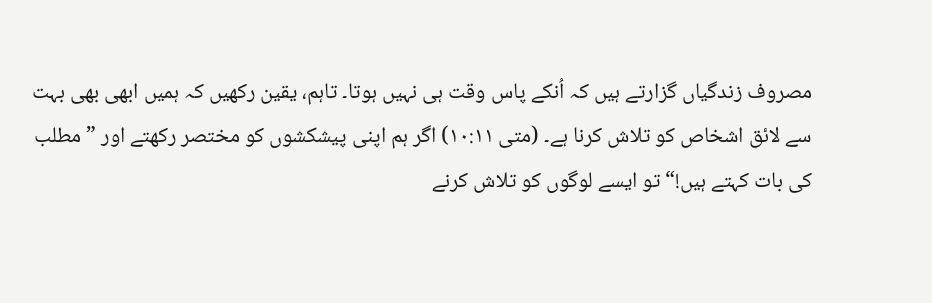مصروف زندگیاں گزارتے ہیں کہ اُنکے پاس وقت ہی نہیں ہوتا۔ تاہم، یقین رکھیں کہ ہمیں ابھی بھی بہت سے لائق اشخاص کو تلاش کرنا ہے۔ (متی ۱۰:۱۱) اگر ہم اپنی پیشکشوں کو مختصر رکھتے اور ”مطلب کی بات کہتے ہیں!“ تو ایسے لوگوں کو تلاش کرنے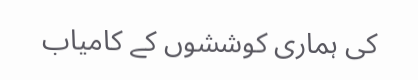کی ہماری کوششوں کے کامیاب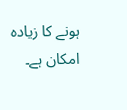ہونے کا زیادہ امکان ہے۔